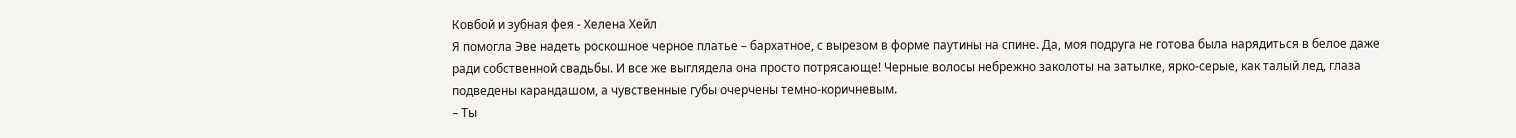Ковбой и зубная фея - Хелена Хейл
Я помогла Эве надеть роскошное черное платье – бархатное, с вырезом в форме паутины на спине. Да, моя подруга не готова была нарядиться в белое даже ради собственной свадьбы. И все же выглядела она просто потрясающе! Черные волосы небрежно заколоты на затылке, ярко-серые, как талый лед, глаза подведены карандашом, а чувственные губы очерчены темно-коричневым.
– Ты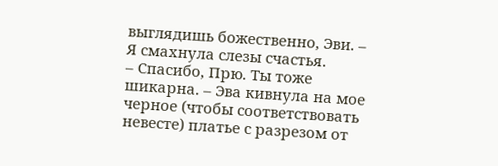выглядишь божественно, Эви. – Я смахнула слезы счастья.
– Спасибо, Прю. Ты тоже шикарна. – Эва кивнула на мое черное (чтобы соответствовать невесте) платье с разрезом от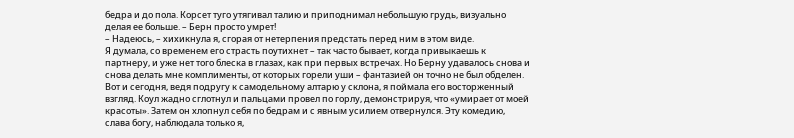бедра и до пола. Корсет туго утягивал талию и приподнимал небольшую грудь, визуально делая ее больше. – Берн просто умрет!
– Надеюсь, – хихикнула я, сгорая от нетерпения предстать перед ним в этом виде.
Я думала, со временем его страсть поутихнет – так часто бывает, когда привыкаешь к партнеру, и уже нет того блеска в глазах, как при первых встречах. Но Берну удавалось снова и снова делать мне комплименты, от которых горели уши – фантазией он точно не был обделен. Вот и сегодня, ведя подругу к самодельному алтарю у склона, я поймала его восторженный взгляд. Коул жадно сглотнул и пальцами провел по горлу, демонстрируя, что «умирает от моей красоты». Затем он хлопнул себя по бедрам и с явным усилием отвернулся. Эту комедию, слава богу, наблюдала только я,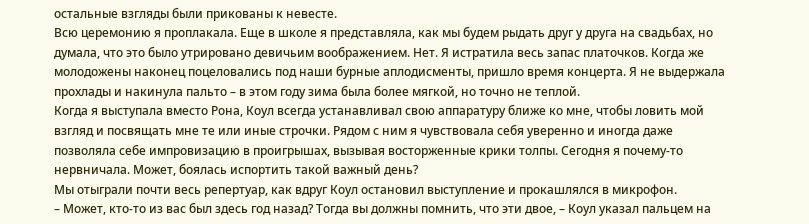остальные взгляды были прикованы к невесте.
Всю церемонию я проплакала. Еще в школе я представляла, как мы будем рыдать друг у друга на свадьбах, но думала, что это было утрировано девичьим воображением. Нет. Я истратила весь запас платочков. Когда же молодожены наконец поцеловались под наши бурные аплодисменты, пришло время концерта. Я не выдержала прохлады и накинула пальто – в этом году зима была более мягкой, но точно не теплой.
Когда я выступала вместо Рона, Коул всегда устанавливал свою аппаратуру ближе ко мне, чтобы ловить мой взгляд и посвящать мне те или иные строчки. Рядом с ним я чувствовала себя уверенно и иногда даже позволяла себе импровизацию в проигрышах, вызывая восторженные крики толпы. Сегодня я почему-то нервничала. Может, боялась испортить такой важный день?
Мы отыграли почти весь репертуар, как вдруг Коул остановил выступление и прокашлялся в микрофон.
– Может, кто-то из вас был здесь год назад? Тогда вы должны помнить, что эти двое, – Коул указал пальцем на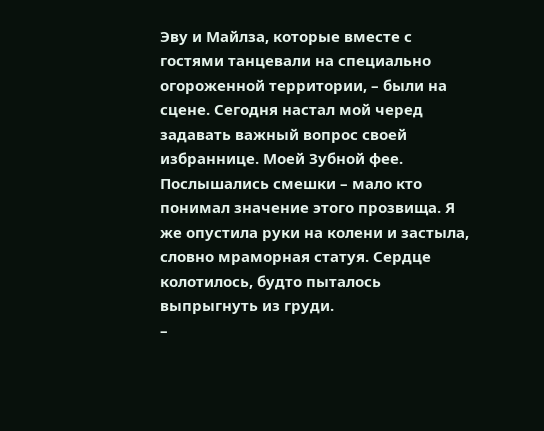Эву и Майлза, которые вместе с гостями танцевали на специально огороженной территории, – были на сцене. Сегодня настал мой черед задавать важный вопрос своей избраннице. Моей Зубной фее.
Послышались смешки – мало кто понимал значение этого прозвища. Я же опустила руки на колени и застыла, словно мраморная статуя. Сердце колотилось, будто пыталось выпрыгнуть из груди.
–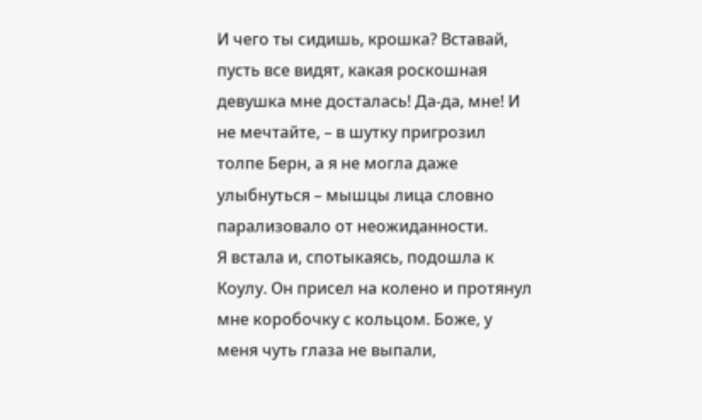И чего ты сидишь, крошка? Вставай, пусть все видят, какая роскошная девушка мне досталась! Да-да, мне! И не мечтайте, – в шутку пригрозил толпе Берн, а я не могла даже улыбнуться – мышцы лица словно парализовало от неожиданности.
Я встала и, спотыкаясь, подошла к Коулу. Он присел на колено и протянул мне коробочку с кольцом. Боже, у меня чуть глаза не выпали,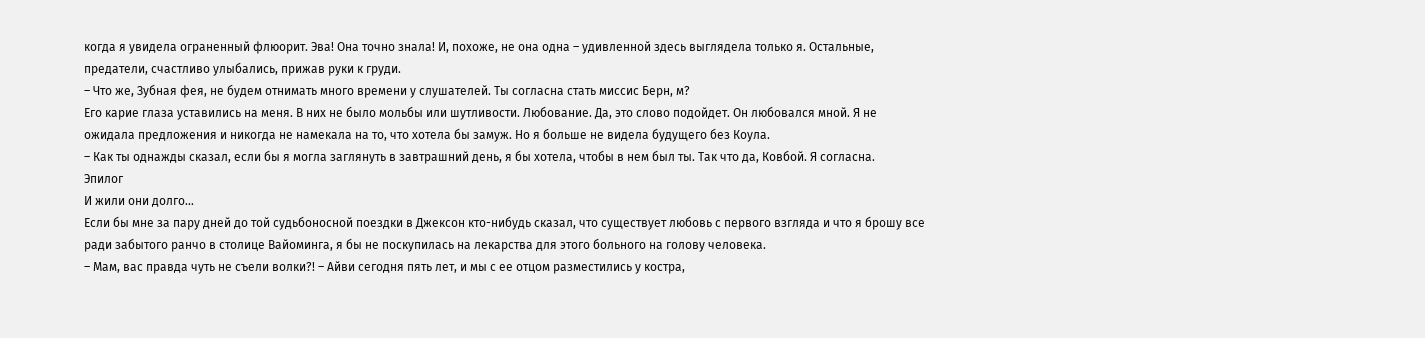когда я увидела ограненный флюорит. Эва! Она точно знала! И, похоже, не она одна – удивленной здесь выглядела только я. Остальные, предатели, счастливо улыбались, прижав руки к груди.
– Что же, Зубная фея, не будем отнимать много времени у слушателей. Ты согласна стать миссис Берн, м?
Его карие глаза уставились на меня. В них не было мольбы или шутливости. Любование. Да, это слово подойдет. Он любовался мной. Я не ожидала предложения и никогда не намекала на то, что хотела бы замуж. Но я больше не видела будущего без Коула.
– Как ты однажды сказал, если бы я могла заглянуть в завтрашний день, я бы хотела, чтобы в нем был ты. Так что да, Ковбой. Я согласна.
Эпилог
И жили они долго…
Если бы мне за пару дней до той судьбоносной поездки в Джексон кто-нибудь сказал, что существует любовь с первого взгляда и что я брошу все ради забытого ранчо в столице Вайоминга, я бы не поскупилась на лекарства для этого больного на голову человека.
– Мам, вас правда чуть не съели волки?! – Айви сегодня пять лет, и мы с ее отцом разместились у костра,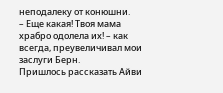неподалеку от конюшни.
– Еще какая! Твоя мама храбро одолела их! – как всегда, преувеличивал мои заслуги Берн.
Пришлось рассказать Айви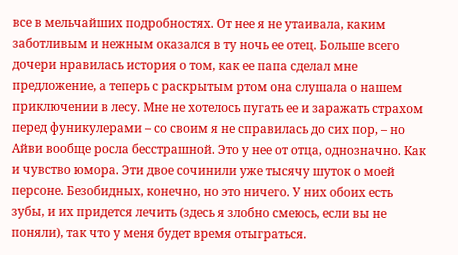все в мельчайших подробностях. От нее я не утаивала, каким заботливым и нежным оказался в ту ночь ее отец. Больше всего дочери нравилась история о том, как ее папа сделал мне предложение, а теперь с раскрытым ртом она слушала о нашем приключении в лесу. Мне не хотелось пугать ее и заражать страхом перед фуникулерами – со своим я не справилась до сих пор, – но Айви вообще росла бесстрашной. Это у нее от отца, однозначно. Как и чувство юмора. Эти двое сочинили уже тысячу шуток о моей персоне. Безобидных, конечно, но это ничего. У них обоих есть зубы, и их придется лечить (здесь я злобно смеюсь, если вы не поняли), так что у меня будет время отыграться.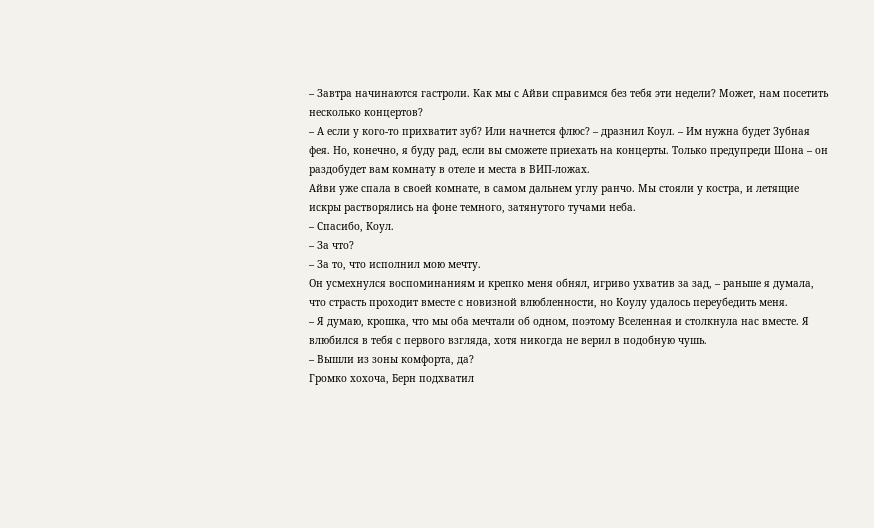– Завтра начинаются гастроли. Как мы с Айви справимся без тебя эти недели? Может, нам посетить несколько концертов?
– А если у кого-то прихватит зуб? Или начнется флюс? – дразнил Коул. – Им нужна будет Зубная фея. Но, конечно, я буду рад, если вы сможете приехать на концерты. Только предупреди Шона – он раздобудет вам комнату в отеле и места в ВИП-ложах.
Айви уже спала в своей комнате, в самом дальнем углу ранчо. Мы стояли у костра, и летящие искры растворялись на фоне темного, затянутого тучами неба.
– Спасибо, Коул.
– За что?
– За то, что исполнил мою мечту.
Он усмехнулся воспоминаниям и крепко меня обнял, игриво ухватив за зад, – раньше я думала, что страсть проходит вместе с новизной влюбленности, но Коулу удалось переубедить меня.
– Я думаю, крошка, что мы оба мечтали об одном, поэтому Вселенная и столкнула нас вместе. Я влюбился в тебя с первого взгляда, хотя никогда не верил в подобную чушь.
– Вышли из зоны комфорта, да?
Громко хохоча, Берн подхватил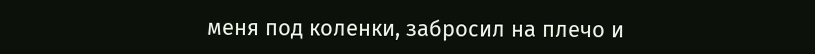меня под коленки, забросил на плечо и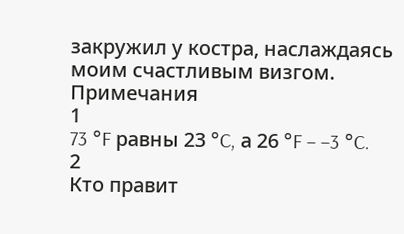закружил у костра, наслаждаясь моим счастливым визгом.
Примечания
1
73 °F равны 23 °C, а 26 °F – –3 °C.
2
Кто правит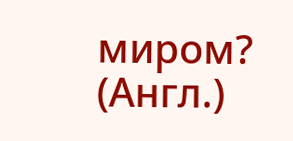миром? (Англ.)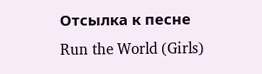Отсылка к песне Run the World (Girls)